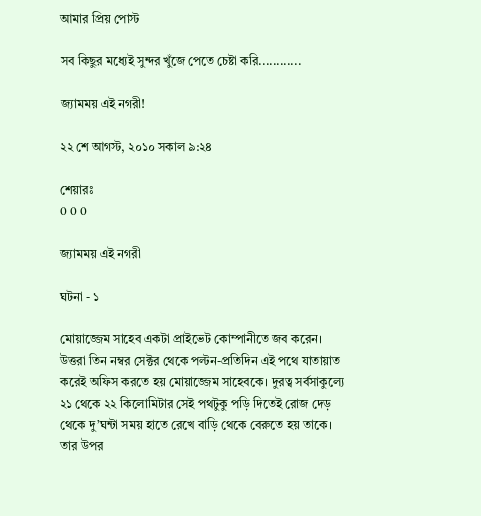আমার প্রিয় পোস্ট

সব কিছুর মধ্যেই সুন্দর খুঁজে পেতে চেষ্টা করি............

জ্যামময় এই নগরী!

২২ শে আগস্ট, ২০১০ সকাল ৯:২৪

শেয়ারঃ
0 0 0

জ্যামময় এই নগরী

ঘটনা - ১

মোয়াজ্জেম সাহেব একটা প্রাইভেট কোম্পানীতে জব করেন। উত্তরা তিন নম্বর সেক্টর থেকে পল্টন-প্রতিদিন এই পথে যাতায়াত করেই অফিস করতে হয় মোয়াজ্জেম সাহেবকে। দুরত্ব সর্বসাকুল্যে ২১ থেকে ২২ কিলোমিটার সেই পথটুকু পড়ি দিতেই রোজ দেড় থেকে দু’ঘন্টা সময় হাতে রেখে বাড়ি থেকে বেরুতে হয় তাকে। তার উপর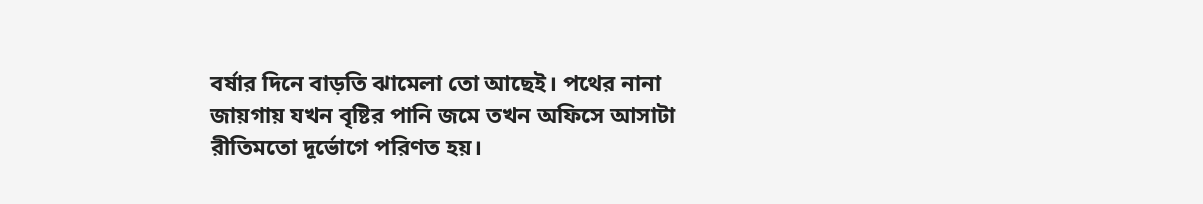বর্ষার দিনে বাড়তি ঝামেলা তো আছেই। পথের নানা জায়গায় যখন বৃষ্টির পানি জমে তখন অফিসে আসাটা রীতিমতো দূর্ভোগে পরিণত হয়।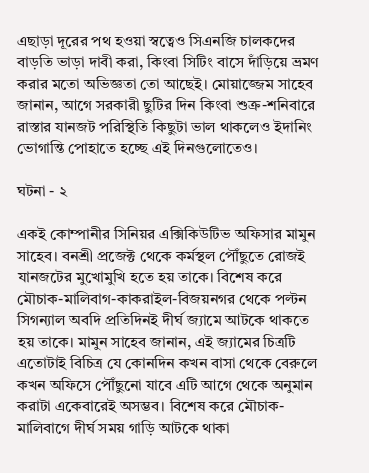এছাড়া দূরের পথ হওয়া স্বত্বেও সিএনজি চালকদের বাড়তি ভাড়া দাবী করা, কিংবা সিটিং বাসে দাঁড়িয়ে ভ্রমণ করার মতো অভিজ্ঞতা তো আছেই। মোয়াজ্জেম সাহেব জানান, আগে সরকারী ছুটির দিন কিংবা শুক্র-শনিবারে রাস্তার যানজট পরিস্থিতি কিছুটা ভাল থাকলেও ইদানিং ভোগান্তি পোহাতে হচ্ছে এই দিনগুলোতেও।

ঘটনা - ২

একই কোম্পানীর সিনিয়র এক্সিকিউটিভ অফিসার মামুন সাহেব। বনশ্রী প্রজেক্ট থেকে কর্মস্থল পৌঁছুতে রোজই যানজটের মুখোমুখি হতে হয় তাকে। বিশেষ করে মৌচাক-মালিবাগ-কাকরাইল-বিজয়নগর থেকে পল্টন সিগন্যাল অবদি প্রতিদিনই দীর্ঘ জ্যামে আটকে থাকতে হয় তাকে। মামুন সাহেব জানান, এই জ্যামের চিত্রটি এতোটাই বিচিত্র যে কোনদিন কখন বাসা থেকে বেরুলে কখন অফিসে পৌঁছুনো যাবে এটি আগে থেকে অনুমান করাটা একেবারেই অসম্ভব। বিশেষ করে মৌচাক-মালিবাগে দীর্ঘ সময় গাড়ি আটকে থাকা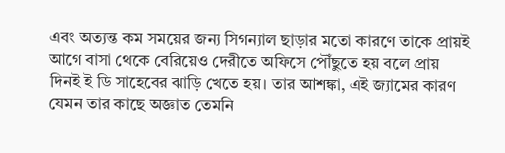এবং অত্যন্ত কম সময়ের জন্য সিগন্যাল ছাড়ার মতো কারণে তাকে প্রায়ই আগে বাসা থেকে বেরিয়েও দেরীতে অফিসে পৌঁছুতে হয় বলে প্রায় দিনই ই ডি সাহেবের ঝাড়ি খেতে হয়। তার আশঙ্কা, এই জ্যামের কারণ যেমন তার কাছে অজ্ঞাত তেমনি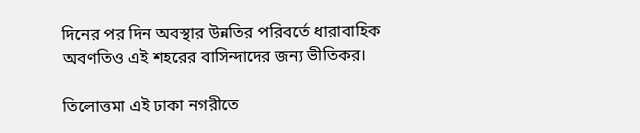দিনের পর দিন অবস্থার উন্নতির পরিবর্তে ধারাবাহিক অবণতিও এই শহরের বাসিন্দাদের জন্য ভীতিকর।

তিলোত্তমা এই ঢাকা নগরীতে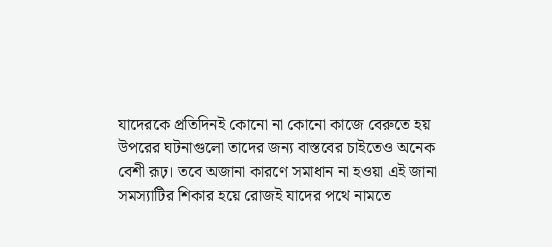যাদেরকে প্রতিদিনই কোনো না কোনো কাজে বেরুতে হয় উপরের ঘটনাগুলো তাদের জন্য বাস্তবের চাইতেও অনেক বেশী রূঢ়। তবে অজানা কারণে সমাধান না হওয়া এই জানা সমস্যাটির শিকার হয়ে রোজই যাদের পথে নামতে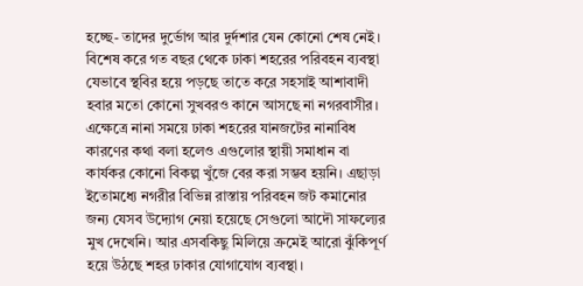হচ্ছে- তাদের দুর্ভোগ আর দুর্দশার যেন কোনো শেষ নেই। বিশেষ করে গত বছর থেকে ঢাকা শহরের পরিবহন ব্যবস্থা যেভাবে স্থবির হয়ে পড়ছে তাতে করে সহসাই আশাবাদী হবার মতো কোনো সুখবরও কানে আসছে না নগরবাসীর। এক্ষেত্রে নানা সময়ে ঢাকা শহরের যানজটের নানাবিধ কারণের কথা বলা হলেও এগুলোর স্থায়ী সমাধান বা কার্যকর কোনো বিকল্প খুঁজে বের করা সম্ভব হয়নি। এছাড়া ইতোমধ্যে নগরীর বিভিন্ন রাস্তায় পরিবহন জট কমানোর জন্য যেসব উদ্যোগ নেয়া হয়েছে সেগুলো আদৌ সাফল্যের মুখ দেখেনি। আর এসবকিছু মিলিয়ে ক্রমেই আরো ঝুঁকিপূর্ণ হয়ে উঠছে শহর ঢাকার যোগাযোগ ব্যবস্থা।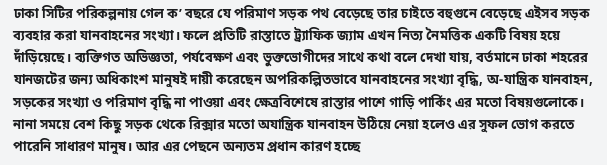ঢাকা সিটির পরিকল্পনায় গেল ক’ বছরে যে পরিমাণ সড়ক পথ বেড়েছে তার চাইতে বহুগুনে বেড়েছে এইসব সড়ক ব্যবহার করা যানবাহনের সংখ্যা। ফলে প্রতিটি রাস্তাতে ট্র্যাফিক জ্যাম এখন নিত্য নৈমত্তিক একটি বিষয় হয়ে দাঁড়িয়েছে। ব্যক্তিগত অভিজ্ঞতা, পর্যবেক্ষণ এবং ভুক্তভোগীদের সাথে কথা বলে দেখা যায়, বর্তমানে ঢাকা শহরের যানজটের জন্য অধিকাংশ মানুষই দায়ী করেছেন অপরিকল্পিতভাবে যানবাহনের সংখ্যা বৃদ্ধি, অ-যান্ত্রিক যানবাহন, সড়কের সংখ্যা ও পরিমাণ বৃদ্ধি না পাওয়া এবং ক্ষেত্রবিশেষে রাস্তার পাশে গাড়ি পার্কিং এর মতো বিষয়গুলোকে। নানা সময়ে বেশ কিছু সড়ক থেকে রিক্সার মতো অযান্ত্রিক যানবাহন উঠিয়ে নেয়া হলেও এর সুফল ভোগ করতে পারেনি সাধারণ মানুষ। আর এর পেছনে অন্যতম প্রধান কারণ হচ্ছে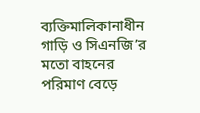ব্যক্তিমালিকানাধীন গাড়ি ও সিএনজি’র মতো বাহনের পরিমাণ বেড়ে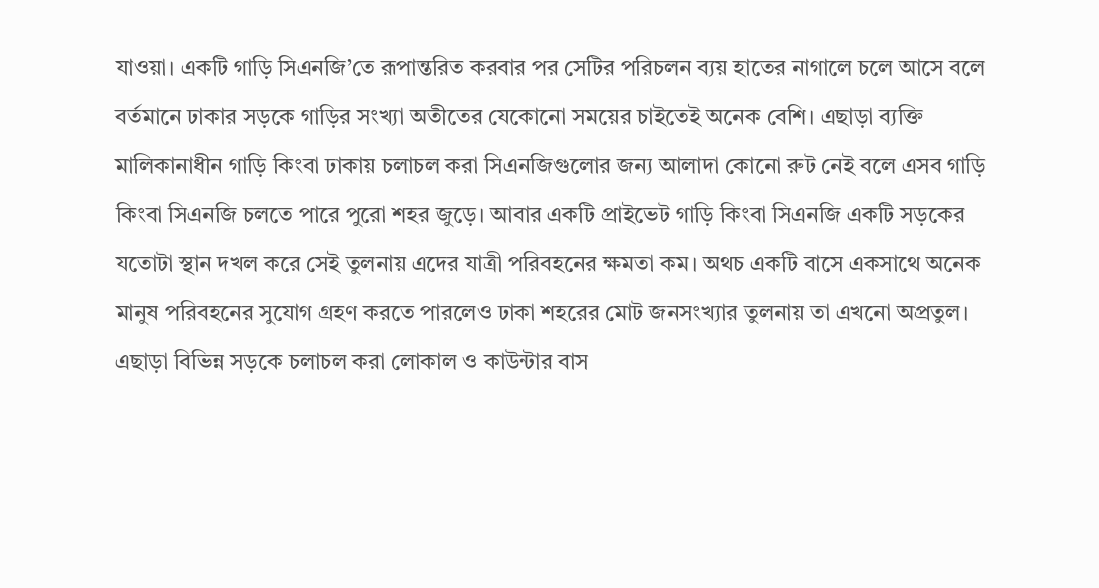যাওয়া। একটি গাড়ি সিএনজি’তে রূপান্তরিত করবার পর সেটির পরিচলন ব্যয় হাতের নাগালে চলে আসে বলে বর্তমানে ঢাকার সড়কে গাড়ির সংখ্যা অতীতের যেকোনো সময়ের চাইতেই অনেক বেশি। এছাড়া ব্যক্তি মালিকানাধীন গাড়ি কিংবা ঢাকায় চলাচল করা সিএনজিগুলোর জন্য আলাদা কোনো রুট নেই বলে এসব গাড়ি কিংবা সিএনজি চলতে পারে পুরো শহর জুড়ে। আবার একটি প্রাইভেট গাড়ি কিংবা সিএনজি একটি সড়কের যতোটা স্থান দখল করে সেই তুলনায় এদের যাত্রী পরিবহনের ক্ষমতা কম। অথচ একটি বাসে একসাথে অনেক মানুষ পরিবহনের সুযোগ গ্রহণ করতে পারলেও ঢাকা শহরের মোট জনসংখ্যার তুলনায় তা এখনো অপ্রতুল। এছাড়া বিভিন্ন সড়কে চলাচল করা লোকাল ও কাউন্টার বাস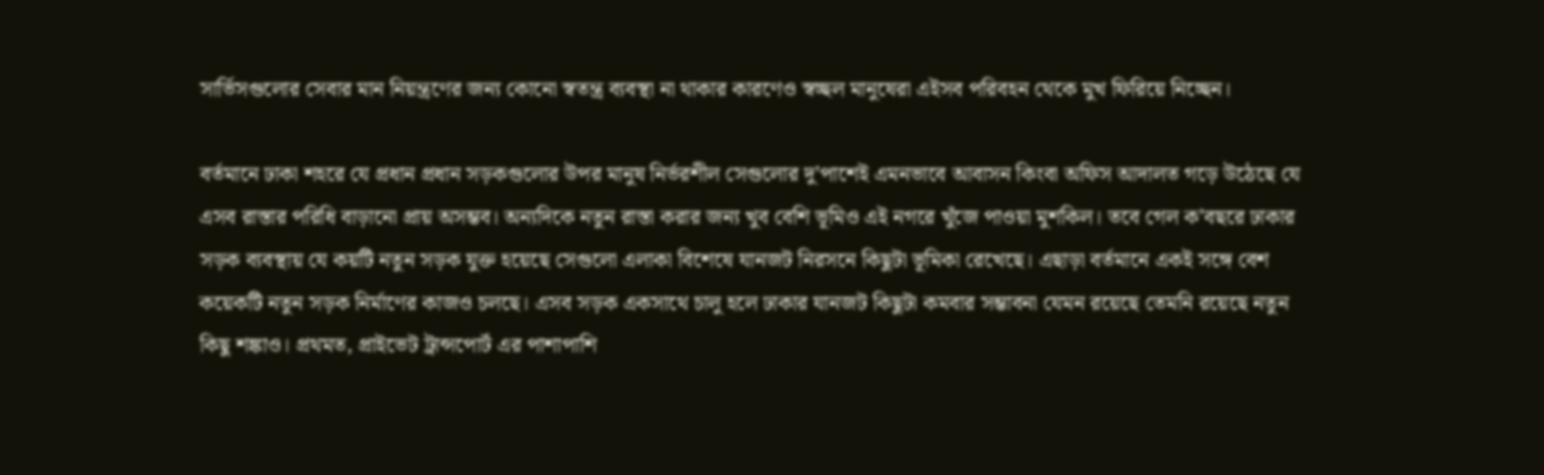সার্ভিসগুলোর সেবার মান নিয়ন্ত্রণের জন্য কোনো স্বতন্ত্র ব্যবস্থা না থাকার কারণেও স্বচ্ছল মানুষেরা এইসব পরিবহন থেকে মুখ ফিরিয়ে নিচ্ছেন।

বর্তমানে ঢাকা শহরে যে প্রধান প্রধান সড়কগুলোর উপর মানুষ নির্ভরশীল সেগুলোর দু’পাশেই এমনভাবে আবাসন কিংবা অফিস আদালত গড়ে উঠেছে যে এসব রাস্তার পরিধি বাড়ানো প্রায় অসম্ভব। অন্যদিকে নতুন রাস্তা করার জন্য খুব বেশি ভূমিও এই নগরে খুঁজে পাওয়া মুশকিল। তবে গেল ক’বছরে ঢাকার সড়ক ব্যবস্থায় যে কয়টি নতুন সড়ক যুক্ত হয়েছে সেগুলো এলাকা বিশেষে যানজট নিরসনে কিছুটা ভূমিকা রেখেছে। এছাড়া বর্তমানে একই সঙ্গে বেশ কয়েকটি নতুন সড়ক নির্মাণের কাজও চলছে। এসব সড়ক একসাথে চালু হলে ঢাকার যানজট কিছুটা কমবার সম্ভাবনা যেমন রয়েছে তেমনি রয়েছে নতুন কিছু শঙ্কাও। প্রথমত, প্রাইভেট ট্রান্সপোর্ট এর পাশাপাশি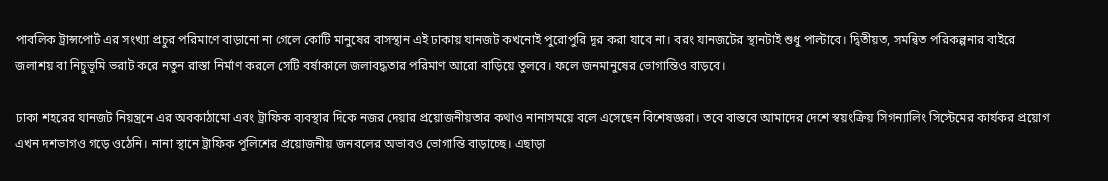পাবলিক ট্রান্সপোর্ট এর সংখ্যা প্রচুর পরিমাণে বাড়ানো না গেলে কোটি মানুষের বাসস্থান এই ঢাকায় যানজট কখনোই পুরোপুরি দূর করা যাবে না। বরং যানজটের স্থানটাই শুধু পাল্টাবে। দ্বিতীয়ত, সমন্বিত পরিকল্পনার বাইরে জলাশয় বা নিচুভূমি ভরাট করে নতুন রাস্তা নির্মাণ করলে সেটি বর্ষাকালে জলাবদ্ধতার পরিমাণ আরো বাড়িয়ে তুলবে। ফলে জনমানুষের ভোগান্তিও বাড়বে।

ঢাকা শহরের যানজট নিয়ন্ত্রনে এর অবকাঠামো এবং ট্রাফিক ব্যবস্থার দিকে নজর দেয়ার প্রয়োজনীয়তার কথাও নানাসময়ে বলে এসেছেন বিশেষজ্ঞরা। তবে বাস্তবে আমাদের দেশে স্বয়ংক্রিয় সিগন্যালিং সিস্টেমের কার্যকর প্রয়োগ এখন দশভাগও গড়ে ওঠেনি। নানা স্থানে ট্রাফিক পুলিশের প্রয়োজনীয় জনবলের অভাবও ভোগান্তি বাড়াচ্ছে। এছাড়া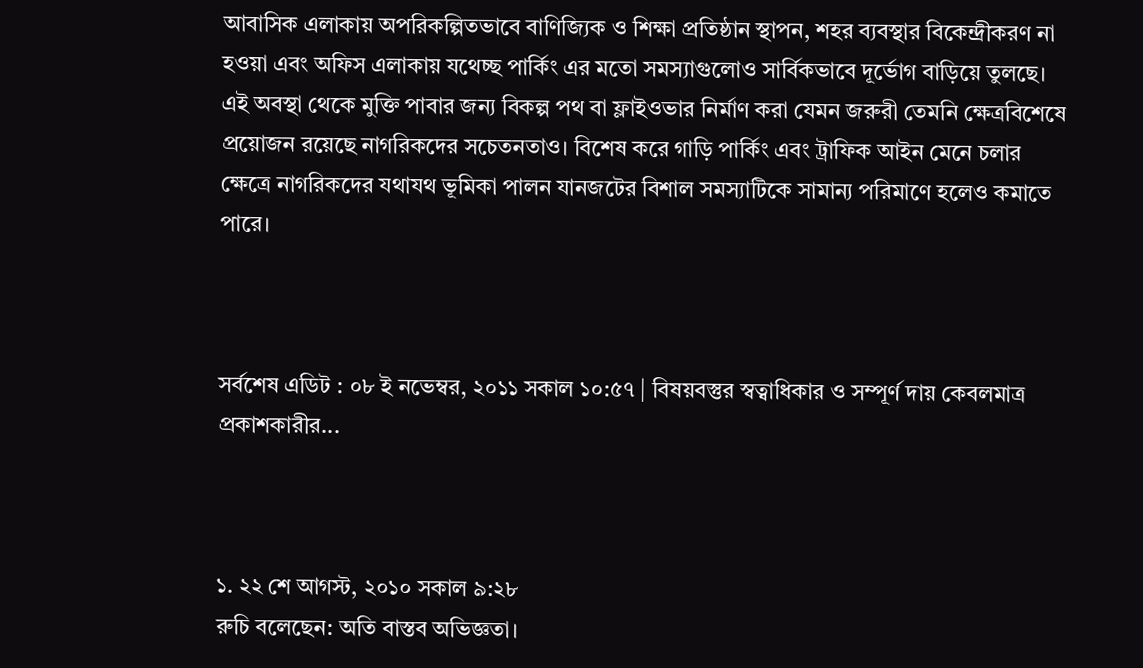আবাসিক এলাকায় অপরিকল্পিতভাবে বাণিজ্যিক ও শিক্ষা প্রতিষ্ঠান স্থাপন, শহর ব্যবস্থার বিকেন্দ্রীকরণ না হওয়া এবং অফিস এলাকায় যথেচ্ছ পার্কিং এর মতো সমস্যাগুলোও সার্বিকভাবে দূর্ভোগ বাড়িয়ে তুলছে। এই অবস্থা থেকে মুক্তি পাবার জন্য বিকল্প পথ বা ফ্লাইওভার নির্মাণ করা যেমন জরুরী তেমনি ক্ষেত্রবিশেষে প্রয়োজন রয়েছে নাগরিকদের সচেতনতাও। বিশেষ করে গাড়ি পার্কিং এবং ট্রাফিক আইন মেনে চলার ক্ষেত্রে নাগরিকদের যথাযথ ভূমিকা পালন যানজটের বিশাল সমস্যাটিকে সামান্য পরিমাণে হলেও কমাতে পারে।



সর্বশেষ এডিট : ০৮ ই নভেম্বর, ২০১১ সকাল ১০:৫৭ | বিষয়বস্তুর স্বত্বাধিকার ও সম্পূর্ণ দায় কেবলমাত্র প্রকাশকারীর...



১. ২২ শে আগস্ট, ২০১০ সকাল ৯:২৮
রুচি বলেছেন: অতি বাস্তব অভিজ্ঞতা।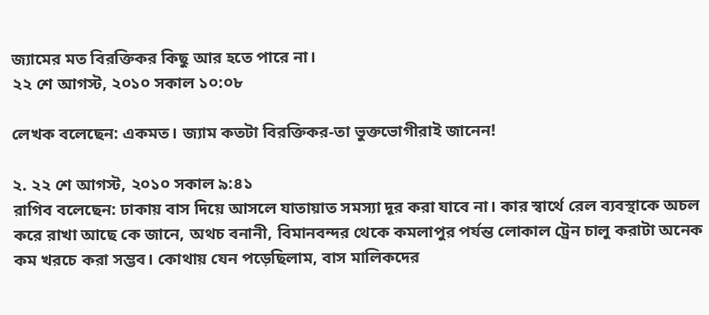জ্যামের মত বিরক্তিকর কিছু আর হতে পারে না।
২২ শে আগস্ট, ২০১০ সকাল ১০:০৮

লেখক বলেছেন: একমত। জ্যাম কতটা বিরক্তিকর-তা ভুক্তভোগীরাই জানেন!

২. ২২ শে আগস্ট, ২০১০ সকাল ৯:৪১
রাগিব বলেছেন: ঢাকায় বাস দিয়ে আসলে যাতায়াত সমস্যা দূর করা যাবে না। কার স্বার্থে রেল ব্যবস্থাকে অচল করে রাখা আছে কে জানে, অথচ বনানী, বিমানবন্দর থেকে কমলাপুর পর্যন্ত লোকাল ট্রেন চালু করাটা অনেক কম খরচে করা সম্ভব। কোথায় যেন পড়েছিলাম, বাস মালিকদের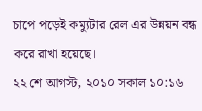চাপে পড়েই কম্যুটার রেল এর উন্নয়ন বন্ধ করে রাখা হয়েছে।
২২ শে আগস্ট, ২০১০ সকাল ১০:১৬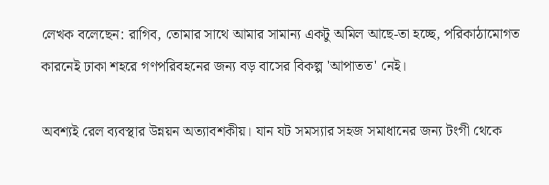লেখক বলেছেন: রাগিব, তোমার সাথে আমার সামান্য একটু অমিল আছে-তা হচ্ছে, পরিকাঠামোগত কারনেই ঢাকা শহরে গণপরিবহনের জন্য বড় বাসের বিকল্প 'আপাতত' নেই।

অবশ্যই রেল ব্যবস্থার উন্নয়ন অত্যাবশকীয়। যান যট সমস্যার সহজ সমাধানের জন্য টংগী থেকে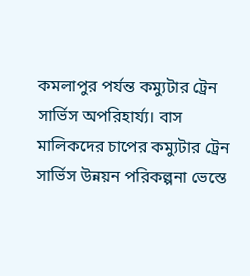কমলাপুর পর্যন্ত কম্যুটার ট্রেন সার্ভিস অপরিহার্য্য। বাস মালিকদের চাপের কম্যুটার ট্রেন সার্ভিস উন্নয়ন পরিকল্পনা ভেস্তে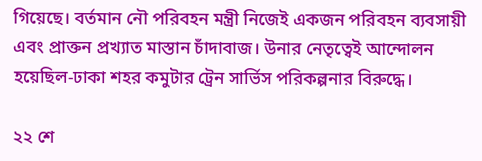গিয়েছে। বর্তমান নৌ পরিবহন মন্ত্রী নিজেই একজন পরিবহন ব্যবসায়ী এবং প্রাক্তন প্রখ্যাত মাস্তান চাঁদাবাজ। উনার নেতৃত্বেই আন্দোলন হয়েছিল-ঢাকা শহর কমুটার ট্রেন সার্ভিস পরিকল্পনার বিরুদ্ধে।

২২ শে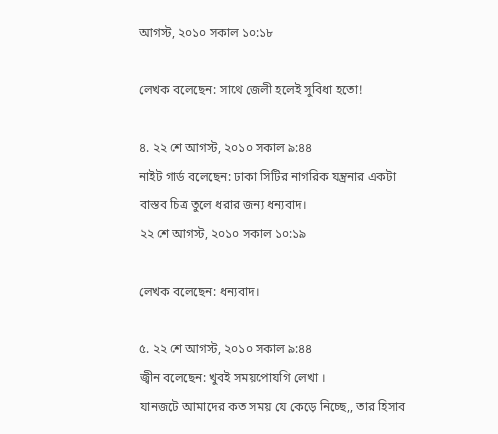আগস্ট, ২০১০ সকাল ১০:১৮

লেখক বলেছেন: সাথে জেলী হলেই সুবিধা হতো!

৪. ২২ শে আগস্ট, ২০১০ সকাল ৯:৪৪
নাইট গার্ড বলেছেন: ঢাকা সিটির নাগরিক যন্ত্রনার একটা বাস্তব চিত্র তুলে ধরার জন্য ধন্যবাদ।
২২ শে আগস্ট, ২০১০ সকাল ১০:১৯

লেখক বলেছেন: ধন্যবাদ।

৫. ২২ শে আগস্ট, ২০১০ সকাল ৯:৪৪
জ্বীন বলেছেন: খুবই সময়পোযগি লেখা ।
যানজটে আমাদের কত সময় যে কেড়ে নিচ্ছে,, তার হিসাব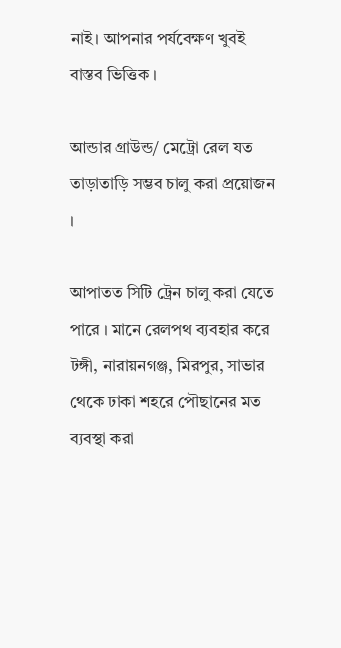নাই। আপনার পর্যবেক্ষণ খুবই বাস্তব ভিত্তিক ।

আন্ডার গ্রাউন্ড/ মেট্রো রেল যত তাড়াতাড়ি সম্ভব চালু করা প্রয়োজন ।

আপাতত সিটি ট্রেন চালু করা যেতে পারে । মানে রেলপথ ব্যবহার করে টঙ্গী, নারায়নগঞ্জ, মিরপুর, সাভার থেকে ঢাকা শহরে পৌছানের মত ব্যবস্থা করা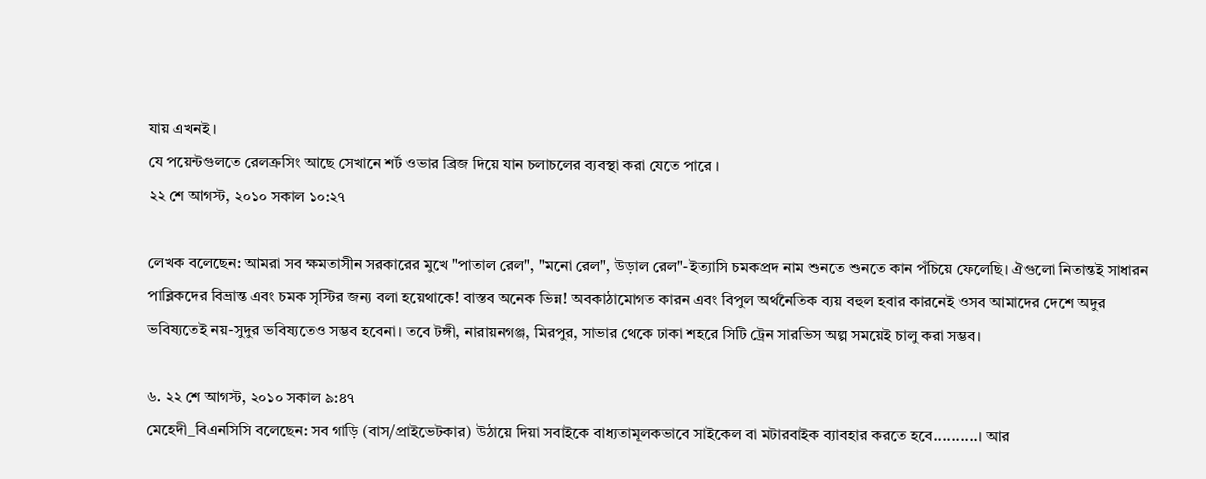যায় এখনই ।
যে পয়েন্টগুলতে রেলক্রসিং আছে সেখানে শর্ট ওভার ব্রিজ দিয়ে যান চলাচলের ব্যবস্থা করা যেতে পারে ।
২২ শে আগস্ট, ২০১০ সকাল ১০:২৭

লেখক বলেছেন: আমরা সব ক্ষমতাসীন সরকারের মুখে "পাতাল রেল", "মনো রেল", উড়াল রেল"-ইত্যাসি চমকপ্রদ নাম শুনতে শুনতে কান পঁচিয়ে ফেলেছি। ঐগুলো নিতান্তই সাধারন পাব্লিকদের বিভ্রান্ত এবং চমক সৃস্টির জন্য বলা হয়েথাকে! বাস্তব অনেক ভিন্ন! অবকাঠামোগত কারন এবং বিপুল অর্থনৈতিক ব্যয় বহুল হবার কারনেই ওসব আমাদের দেশে অদুর ভবিষ্যতেই নয়-সুদুর ভবিষ্যতেও সম্ভব হবেনা। তবে টঙ্গী, নারায়নগঞ্জ, মিরপুর, সাভার থেকে ঢাকা শহরে সিটি ট্রেন সারভিস অল্প সময়েই চালু করা সম্ভব।

৬. ২২ শে আগস্ট, ২০১০ সকাল ৯:৪৭
মেহেদী_বিএনসিসি বলেছেন: সব গাড়ি (বাস/প্রাইভেটকার) উঠায়ে দিয়া সবাইকে বাধ্যতামূলকভাবে সাইকেল বা মটারবাইক ব্যাবহার করতে হবে..........। আর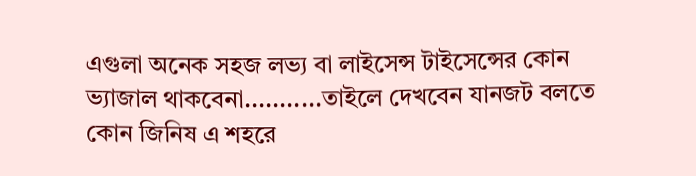এগুলা অনেক সহজ লভ্য বা লাইসেন্স টাইসেন্সের কোন ভ্যাজাল থাকবেনা...........তাইলে দেখবেন যানজট বলতে কোন জিনিষ এ শহরে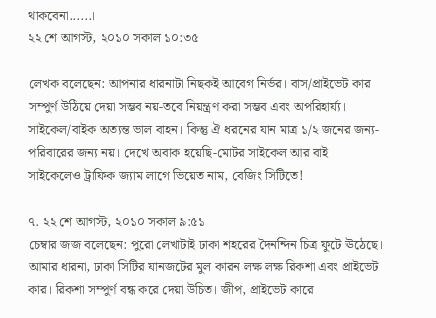থাকবেনা......।
২২ শে আগস্ট, ২০১০ সকাল ১০:৩৫

লেখক বলেছেন: আপনার ধারনাটা নিছকই আবেগ নির্ভর। বাস/প্রাইভেট কার সম্পুর্ণ উঠিয়ে দেয়া সম্ভব নয়-তবে নিয়ন্ত্রণ করা সম্ভব এবং অপরিহার্য্য। সাইকেল/বাইক অত্যন্ত ভাল বাহন। কিন্তু ঐ ধরনের যান মাত্র ১/২ জনের জন্য-পরিবারের জন্য নয়। দেখে অবাক হয়েছি-মোটর সাইকেল আর বাই সাইকেলেও ট্রাফিক জ্যাম লাগে ভিয়েত নাম, বেজিং সিটিতে!

৭. ২২ শে আগস্ট, ২০১০ সকাল ৯:৫১
চেম্বার জজ বলেছেন: পুরো লেখাটাই ঢাকা শহরের দৈনন্দিন চিত্র ফুটে ঊঠেছে। আমার ধারনা, ঢাকা সিটির যানজটের মুল কারন লক্ষ লক্ষ রিকশা এবং প্রাইভেট কার। রিকশা সম্পুর্ণ বন্ধ করে দেয়া উচিত। জীপ, প্রাইভেট কারে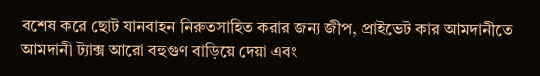বশেষ করে ছোট যানবাহন নিরুতসাহিত করার জন্য জীপ, প্রাইভেট কার আমদানীতে আমদানী ট্যাক্স আরো বহুগুণ বাড়িয়ে দেয়া এবং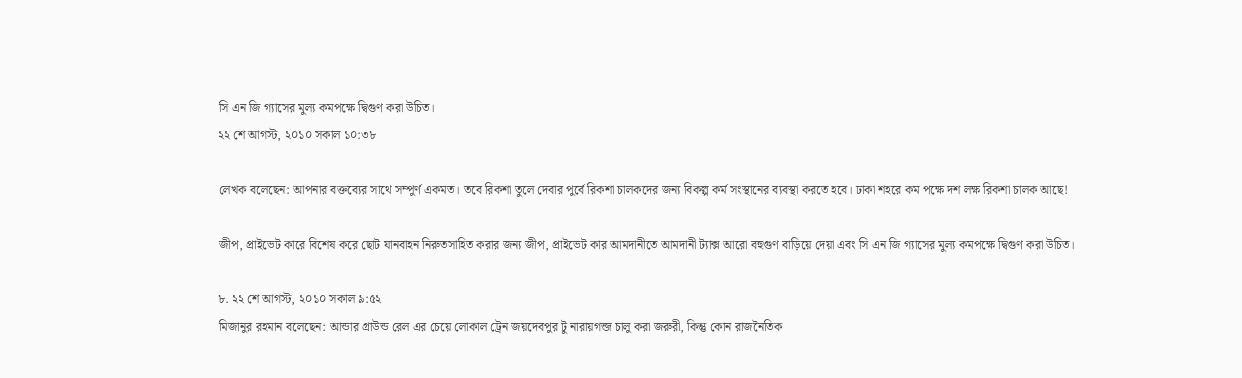সি এন জি গ্যাসের মুল্য কমপক্ষে দ্বিগুণ করা উচিত।
২২ শে আগস্ট, ২০১০ সকাল ১০:৩৮

লেখক বলেছেন: আপনার বক্তব্যের সাথে সম্পুর্ণ একমত। তবে রিকশা তুলে দেবার পুর্বে রিকশা চালকদের জন্য বিকল্প কর্ম সংস্থানের ব্যবস্থা করতে হবে। ঢাকা শহরে কম পক্ষে দশ লক্ষ রিকশা চালক আছে!

জীপ, প্রাইভেট কারে বিশেষ করে ছোট যানবাহন নিরুতসাহিত করার জন্য জীপ, প্রাইভেট কার আমদানীতে আমদানী ট্যাক্স আরো বহুগুণ বাড়িয়ে দেয়া এবং সি এন জি গ্যাসের মুল্য কমপক্ষে দ্বিগুণ করা উচিত।

৮. ২২ শে আগস্ট, ২০১০ সকাল ৯:৫২
মিজানুর রহমান বলেছেন: আন্ডার গ্রাউন্ড রেল এর চেয়ে লোকাল ট্রেন জয়দেবপুর টু নারায়গন্জ চালু করা জরুরী, কিন্তু কোন রাজনৈতিক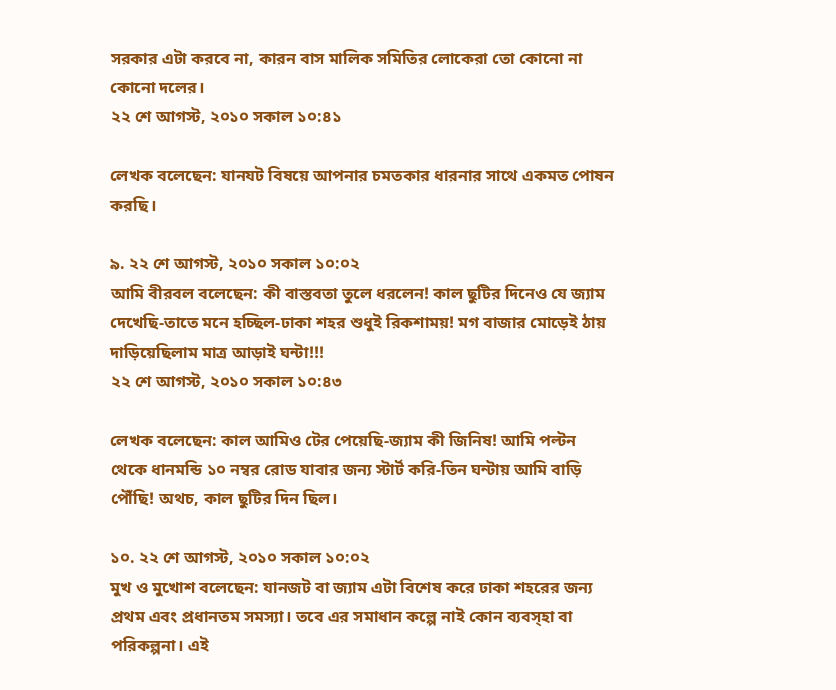সরকার এটা করবে না, কারন বাস মালিক সমিতির লোকেরা তো কোনো না কোনো দলের।
২২ শে আগস্ট, ২০১০ সকাল ১০:৪১

লেখক বলেছেন: যানযট বিষয়ে আপনার চমতকার ধারনার সাথে একমত পোষন করছি।

৯. ২২ শে আগস্ট, ২০১০ সকাল ১০:০২
আমি বীরবল বলেছেন: কী বাস্তবতা তুলে ধরলেন! কাল ছুটির দিনেও যে জ্যাম দেখেছি-তাতে মনে হচ্ছিল-ঢাকা শহর শুধুই রিকশাময়! মগ বাজার মোড়েই ঠায় দাড়িয়েছিলাম মাত্র আড়াই ঘন্টা!!!
২২ শে আগস্ট, ২০১০ সকাল ১০:৪৩

লেখক বলেছেন: কাল আমিও টের পেয়েছি-জ্যাম কী জিনিষ! আমি পল্টন থেকে ধানমন্ডি ১০ নম্বর রোড যাবার জন্য স্টার্ট করি-তিন ঘন্টায় আমি বাড়ি পৌঁছি! অথচ, কাল ছুটির দিন ছিল।

১০. ২২ শে আগস্ট, ২০১০ সকাল ১০:০২
মুখ ও মুখোশ বলেছেন: যানজট বা জ্যাম এটা বিশেষ করে ঢাকা শহরের জন্য প্রথম এবং প্রধানতম সমস্যা। তবে এর সমাধান কল্পে নাই কোন ব্যবস্হা বা পরিকল্পনা। এই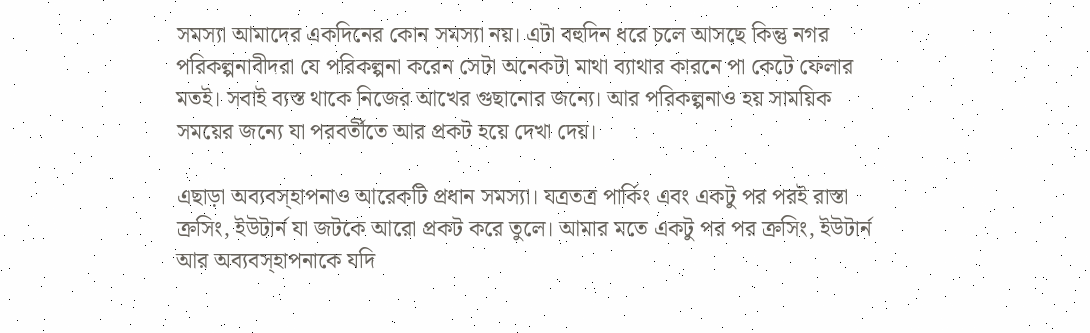সমস্যা আমাদের একদিনের কোন সমস্যা নয়। এটা বহুদিন ধরে চলে আসছে কিন্তু নগর পরিকল্পনাবীদরা যে পরিকল্পনা করেন সেটা অনেকটা মাথা ব্যাথার কারনে পা কেটে ফেলার মতই। সবাই ব্যস্ত থাকে নিজের আখের গুছানোর জন্যে। আর পরিকল্পনাও হয় সাময়িক সময়ের জন্যে যা পরবর্তীতে আর প্রকট হয়ে দেখা দেয়।

এছাড়া অব্যবস্হাপনাও আরেকটি প্রধান সমস্যা। যত্রতত্র পার্কিং এবং একটু পর পরই রাস্তা ক্রসিং, ইউটার্ন যা জটকে আরো প্রকট করে তুলে। আমার মতে একটু পর পর ক্রসিং, ইউটার্ন আর অব্যবস্হাপনাকে যদি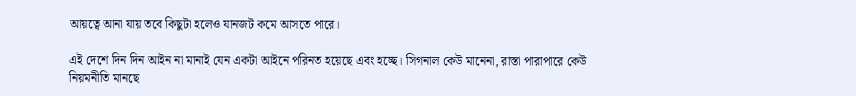আয়ত্বে আনা যায় তবে কিছুটা হলেও যানজট কমে আসতে পারে।

এই দেশে দিন দিন আইন না মানাই যেন একটা আইনে পরিনত হয়েছে এবং হচ্ছে। সিগনাল কেউ মানেনা, রাস্তা পারাপারে কেউ নিয়মনীতি মানছে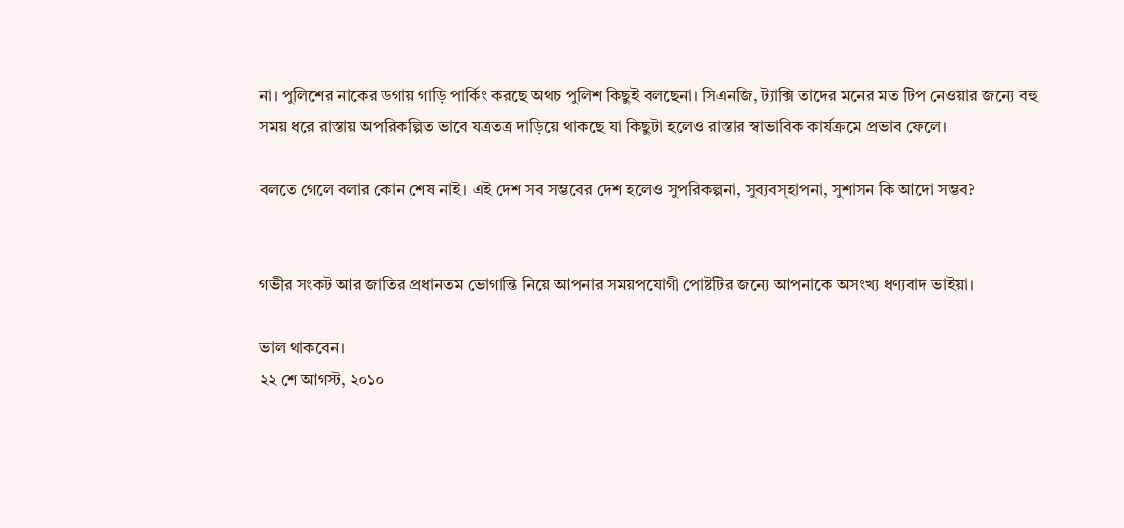না। পুলিশের নাকের ডগায় গাড়ি পার্কিং করছে অথচ পুলিশ কিছুই বলছেনা। সিএনজি, ট্যাক্সি তাদের মনের মত টিপ নেওয়ার জন্যে বহু সময় ধরে রাস্তায় অপরিকল্পিত ভাবে যত্রতত্র দাড়িয়ে থাকছে যা কিছুটা হলেও রাস্তার স্বাভাবিক কার্যক্রমে প্রভাব ফেলে।

বলতে গেলে বলার কোন শেষ নাই। এই দেশ সব সম্ভবের দেশ হলেও সুপরিকল্পনা, সুব্যবস্হাপনা, সুশাসন কি আদো সম্ভব?


গভীর সংকট আর জাতির প্রধানতম ভোগান্তি নিয়ে আপনার সময়পযোগী পোষ্টটির জন্যে আপনাকে অসংখ্য ধণ্যবাদ ভাইয়া।

ভাল থাকবেন।
২২ শে আগস্ট, ২০১০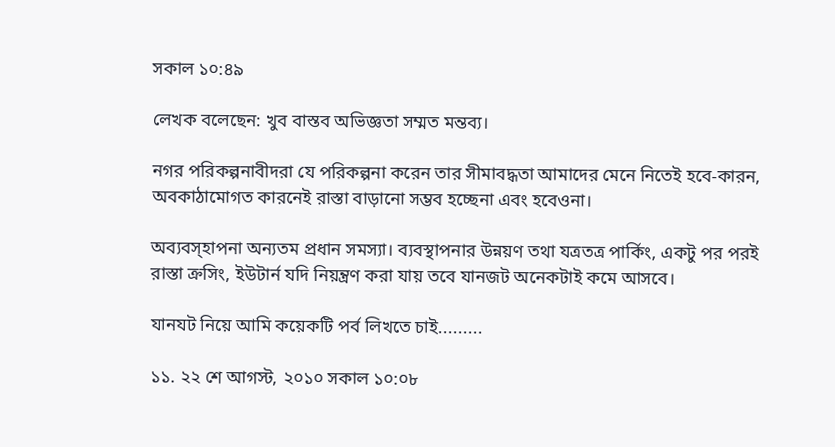সকাল ১০:৪৯

লেখক বলেছেন: খুব বাস্তব অভিজ্ঞতা সম্মত মন্তব্য।

নগর পরিকল্পনাবীদরা যে পরিকল্পনা করেন তার সীমাবদ্ধতা আমাদের মেনে নিতেই হবে-কারন, অবকাঠামোগত কারনেই রাস্তা বাড়ানো সম্ভব হচ্ছেনা এবং হবেওনা।

অব্যবস্হাপনা অন্যতম প্রধান সমস্যা। ব্যবস্থাপনার উন্নয়ণ তথা যত্রতত্র পার্কিং, একটু পর পরই রাস্তা ক্রসিং, ইউটার্ন যদি নিয়ন্ত্রণ করা যায় তবে যানজট অনেকটাই কমে আসবে।

যানযট নিয়ে আমি কয়েকটি পর্ব লিখতে চাই.........

১১. ২২ শে আগস্ট, ২০১০ সকাল ১০:০৮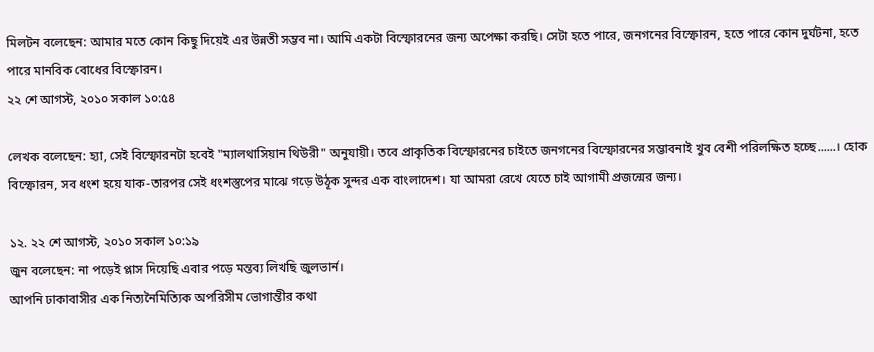মিলটন বলেছেন: আমার মতে কোন কিছু দিয়েই এর উন্নতী সম্ভব না। আমি একটা বিস্ফোরনের জন্য অপেক্ষা করছি। সেটা হতে পারে, জনগনের বিস্ফোরন, হতে পারে কোন দুর্ঘটনা, হতে পারে মানবিক বোধের বিস্ফোরন।
২২ শে আগস্ট, ২০১০ সকাল ১০:৫৪

লেখক বলেছেন: হ্যা, সেই বিস্ফোরনটা হবেই "ম্যালথাসিয়ান থিউরী" অনুযায়ী। তবে প্রাকৃতিক বিস্ফোরনের চাইতে জনগনের বিস্ফোরনের সম্ভাবনাই খুব বেশী পরিলক্ষিত হচ্ছে......। হোক বিস্ফোরন, সব ধংশ হয়ে যাক-তারপর সেই ধংশস্তুপের মাঝে গড়ে উঠূক সুন্দর এক বাংলাদেশ। যা আমরা রেখে যেতে চাই আগামী প্রজন্মের জন্য।

১২. ২২ শে আগস্ট, ২০১০ সকাল ১০:১৯
জুন বলেছেন: না পড়েই প্লাস দিয়েছি এবার পড়ে মন্তব্য লিখছি জুলভার্ন।
আপনি ঢাকাবাসীর এক নিত্যনৈমিত্যিক অপরিসীম ভোগান্তীর কথা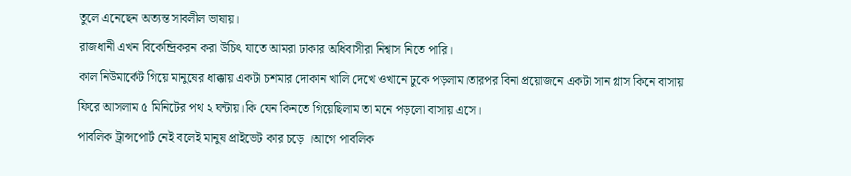তুলে এনেছেন অত্যন্ত সাবলীল ভাষায়।
রাজধানী এখন বিকেন্দ্রিকরন করা উচিৎ যাতে আমরা ঢাকার অধিবাসীরা নিশ্বাস নিতে পারি।
কাল নিউমার্কেট গিয়ে মানুষের ধাক্কায় একটা চশমার দোকান খালি দেখে ওখানে ঢুকে পড়লাম।তারপর বিনা প্রয়োজনে একটা সান গ্লাস কিনে বাসায় ফিরে আসলাম ৫ মিনিটের পথ ২ ঘন্টায়।কি যেন কিনতে গিয়েছিলাম তা মনে পড়লো বাসায় এসে।
পাবলিক ট্রান্সপোর্ট নেই বলেই মানুষ প্রাইভেট কার চড়ে ।আগে পাবলিক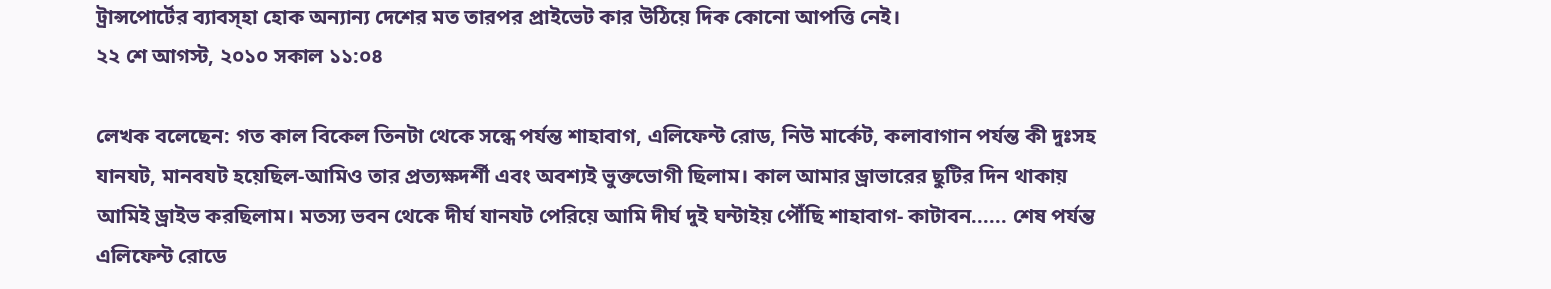ট্রান্সপোর্টের ব্যাবস্হা হোক অন্যান্য দেশের মত তারপর প্রাইভেট কার উঠিয়ে দিক কোনো আপত্তি নেই।
২২ শে আগস্ট, ২০১০ সকাল ১১:০৪

লেখক বলেছেন: গত কাল বিকেল তিনটা থেকে সন্ধে পর্যন্ত শাহাবাগ, এলিফেন্ট রোড, নিউ মার্কেট, কলাবাগান পর্যন্ত কী দুঃসহ যানযট, মানবযট হয়েছিল-আমিও তার প্রত্যক্ষদর্শী এবং অবশ্যই ভুক্তভোগী ছিলাম। কাল আমার ড্রাভারের ছুটির দিন থাকায় আমিই ড্রাইভ করছিলাম। মতস্য ভবন থেকে দীর্ঘ যানযট পেরিয়ে আমি দীর্ঘ দুই ঘন্টাইয় পৌঁছি শাহাবাগ- কাটাবন...... শেষ পর্যন্ত এলিফেন্ট রোডে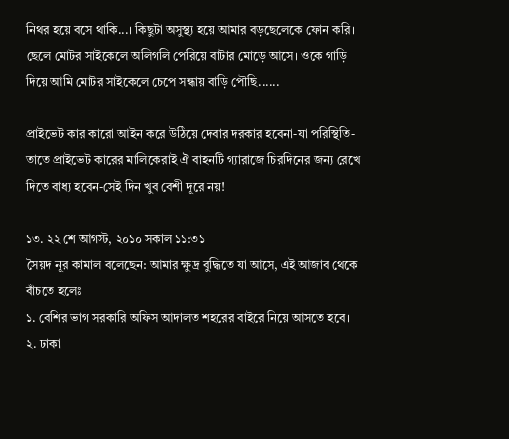নিথর হয়ে বসে থাকি...। কিছুটা অসুস্থ্য হয়ে আমার বড়ছেলেকে ফোন করি। ছেলে মোটর সাইকেলে অলিগলি পেরিয়ে বাটার মোড়ে আসে। ওকে গাড়ি দিয়ে আমি মোটর সাইকেলে চেপে সন্ধায় বাড়ি পৌছি......

প্রাইভেট কার কারো আইন করে উঠিয়ে দেবার দরকার হবেনা-যা পরিস্থিতি-তাতে প্রাইভেট কারের মালিকেরাই ঐ বাহনটি গ্যারাজে চিরদিনের জন্য রেখে দিতে বাধ্য হবেন-সেই দিন খুব বেশী দূরে নয়!

১৩. ২২ শে আগস্ট, ২০১০ সকাল ১১:৩১
সৈয়দ নূর কামাল বলেছেন: আমার ক্ষুদ্র বুদ্ধিতে যা আসে, এই আজাব থেকে বাঁচতে হলেঃ
১. বেশির ভাগ সরকারি অফিস আদালত শহরের বাইরে নিয়ে আসতে হবে।
২. ঢাকা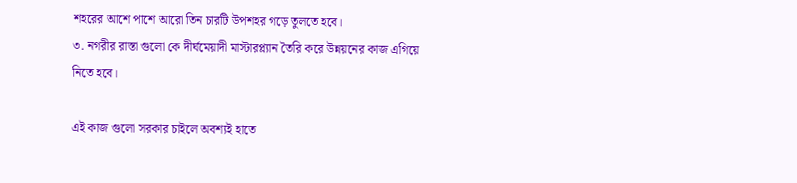শহরের আশে পাশে আরো তিন চারটি উপশহর গড়ে তুলতে হবে।
৩. নগরীর রাস্তা গুলো কে দীর্ঘমেয়াদী মাস্টারপ্ল্যান তৈরি করে উন্নয়নের কাজ এগিয়ে নিতে হবে।

এই কাজ গুলো সরকার চাইলে অবশ্যই হাতে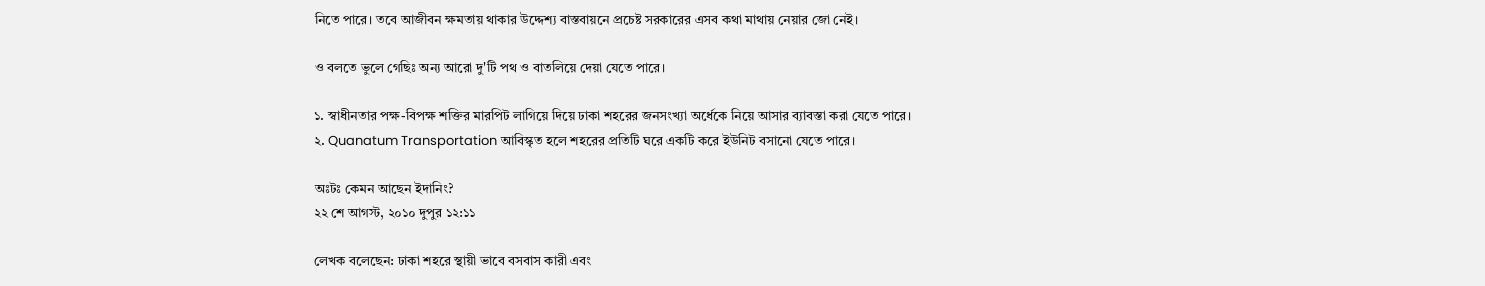নিতে পারে। তবে আজীবন ক্ষমতায় থাকার উদ্দেশ্য বাস্তবায়নে প্রচেষ্ট সরকারের এসব কথা মাথায় নেয়ার জো নেই।

ও বলতে ভুলে গেছিঃ অন্য আরো দু'টি পথ ও বাতলিয়ে দেয়া যেতে পারে।

১. স্বাধীনতার পক্ষ-বিপক্ষ শক্তির মারপিট লাগিয়ে দিয়ে ঢাকা শহরের জনসংখ্যা অর্ধেকে নিয়ে আসার ব্যাবস্তা করা যেতে পারে।
২. Quanatum Transportation আবিস্কৃত হলে শহরের প্রতিটি ঘরে একটি করে ইউনিট বসানো যেতে পারে।

অঃটঃ কেমন আছেন ইদানিং?
২২ শে আগস্ট, ২০১০ দুপুর ১২:১১

লেখক বলেছেন: ঢাকা শহরে স্থায়ী ভাবে বসবাস কারী এবং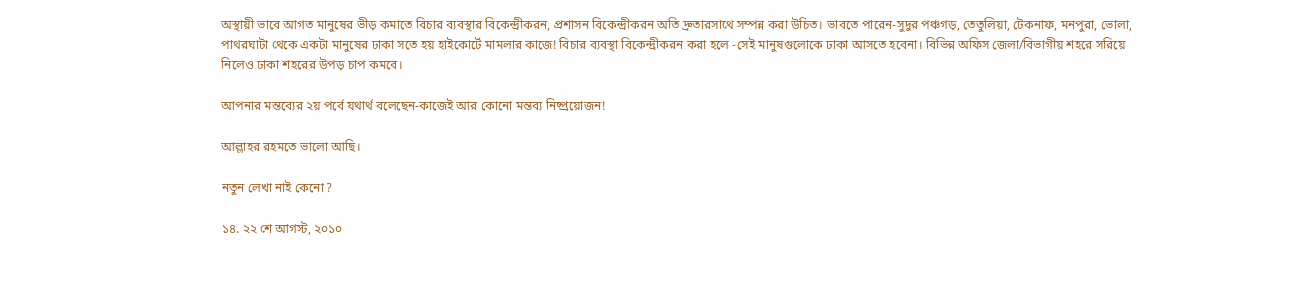অস্থায়ী ভাবে আগত মানুষের ভীড় কমাতে বিচার ব্যবস্থার বিকেন্দ্রীকরন, প্রশাসন বিকেন্দ্রীকরন অতি দ্রুতারসাথে সম্পন্ন করা উচিত। ভাবতে পারেন-সুদুর পঞ্চগড়, তেতুলিয়া, টেকনাফ, মনপুরা, ভোলা, পাথরঘাটা থেকে একটা মানুষের ঢাকা সতে হয় হাইকোর্টে মামলার কাজে! বিচার ব্যবস্থা বিকেন্দ্রীকরন করা হলে -সেই মানুষগুলোকে ঢাকা আসতে হবেনা। বিভিন্ন অফিস জেলা/বিভাগীয় শহরে সরিয়ে নিলেও ঢাকা শহরের উপড় চাপ কমবে।

আপনার মন্তব্যের ২য় পর্বে যথার্থ বলেছেন-কাজেই আর কোনো মন্তব্য নিষ্প্রয়োজন!

আল্লাহর রহমতে ভালো আছি।

নতুন লেখা নাই কেনো?

১৪. ২২ শে আগস্ট, ২০১০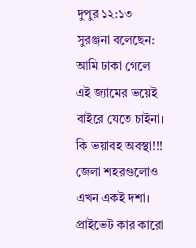দুপুর ১২:১৩
সুরঞ্জনা বলেছেন: আমি ঢাকা গেলে এই জ্যামের ভয়েই বাইরে যেতে চাইনা। কি ভয়াবহ অবস্থা!!!
জেলা শহরগুলোও এখন একই দশা।
প্রাইভেট কার কারো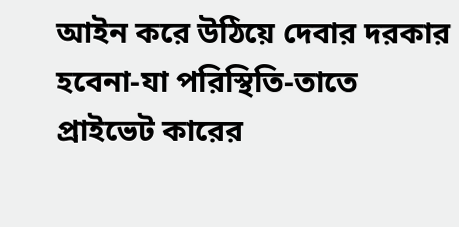আইন করে উঠিয়ে দেবার দরকার হবেনা-যা পরিস্থিতি-তাতে প্রাইভেট কারের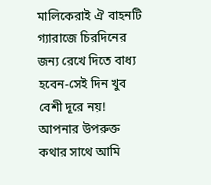মালিকেরাই ঐ বাহনটি গ্যারাজে চিরদিনের জন্য রেখে দিতে বাধ্য হবেন-সেই দিন খুব বেশী দূরে নয়!
আপনার উপরুক্ত কথার সাথে আমি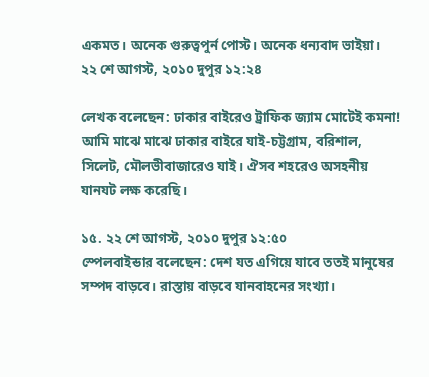একমত। অনেক গুরুত্বপুর্ন পোস্ট। অনেক ধন্যবাদ ভাইয়া।
২২ শে আগস্ট, ২০১০ দুপুর ১২:২৪

লেখক বলেছেন: ঢাকার বাইরেও ট্রাফিক জ্যাম মোটেই কমনা! আমি মাঝে মাঝে ঢাকার বাইরে যাই-চট্টগ্রাম, বরিশাল, সিলেট, মৌলভীবাজারেও যাই। ঐসব শহরেও অসহনীয় যানযট লক্ষ করেছি।

১৫. ২২ শে আগস্ট, ২০১০ দুপুর ১২:৫০
স্পেলবাইন্ডার বলেছেন: দেশ যত এগিয়ে যাবে ততই মানুষের সম্পদ বাড়বে। রাস্তায় বাড়বে যানবাহনের সংখ্যা।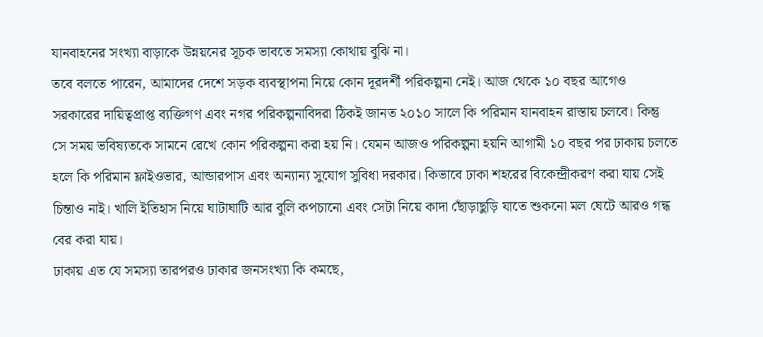যানবাহনের সংখ্যা বাড়াকে উন্নয়নের সূচক ভাবতে সমস্যা কোথায় বুঝি না।
তবে বলতে পারেন, আমাদের দেশে সড়ক ব্যবস্থাপনা নিয়ে কোন দূরদর্শী পরিকল্পনা নেই। আজ থেকে ১০ বছর আগেও সরকারের দায়িত্বপ্রাপ্ত ব্যক্তিগণ এবং নগর পরিকল্পনাবিদরা ঠিকই জানত ২০১০ সালে কি পরিমান যানবাহন রাস্তায় চলবে। কিন্তু সে সময় ভবিষ্যতকে সামনে রেখে কোন পরিকল্পনা করা হয় নি। যেমন আজও পরিকল্পনা হয়নি আগামী ১০ বছর পর ঢাকায় চলতে হলে কি পরিমান ফ্লাইওভার, আন্ডারপাস এবং অন্যান্য সুযোগ সুবিধা দরকার। কিভাবে ঢাকা শহরের বিকেন্দ্রীকরণ করা যায় সেই চিন্তাও নাই। খালি ইতিহাস নিয়ে ঘাটাঘাটি আর বুলি কপচানো এবং সেটা নিয়ে কাদা ছোঁড়াছুড়ি যাতে শুকনো মল ঘেটে আরও গন্ধ বের করা যায়।
ঢাকায় এত যে সমস্যা তারপরও ঢাকার জনসংখ্যা কি কমছে,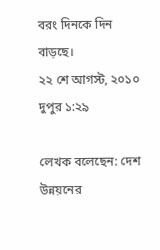বরং দিনকে দিন বাড়ছে।
২২ শে আগস্ট, ২০১০ দুপুর ১:২৯

লেখক বলেছেন: দেশ উন্নয়নের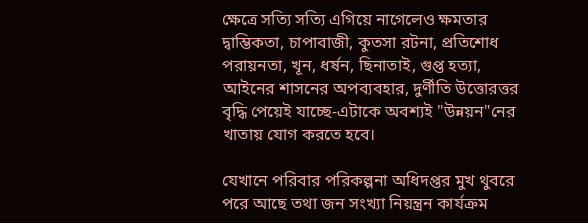ক্ষেত্রে সত্যি সত্যি এগিয়ে নাগেলেও ক্ষমতার দ্বাম্ভিকতা, চাপাবাজী, কুতসা রটনা, প্রতিশোধ পরায়নতা, খূন, ধর্ষন, ছিনাতাই, গুপ্ত হত্যা, আইনের শাসনের অপব্যবহার, দুর্ণীতি উত্তোরত্তর বৃদ্ধি পেয়েই যাচ্ছে-এটাকে অবশ্যই "উন্নয়ন"নের খাতায় যোগ করতে হবে।

যেখানে পরিবার পরিকল্পনা অধিদপ্তর মুখ থুবরে পরে আছে তথা জন সংখ্যা নিয়ন্ত্রন কার্যক্রম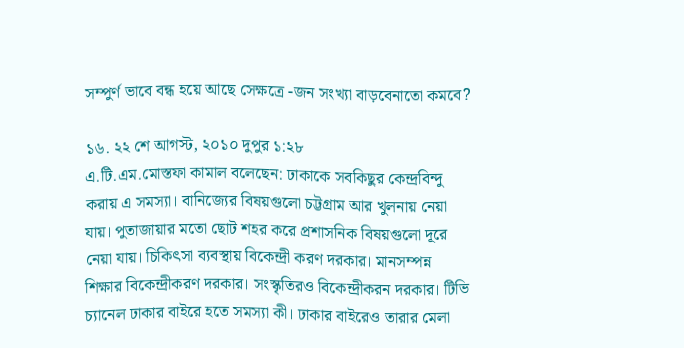সম্পুর্ণ ভাবে বন্ধ হয়ে আছে সেক্ষত্রে -জন সংখ্যা বাড়বেনাতো কমবে?

১৬. ২২ শে আগস্ট, ২০১০ দুপুর ১:২৮
এ.টি.এম.মোস্তফা কামাল বলেছেন: ঢাকাকে সবকিছুর কেন্দ্রবিন্দু করায় এ সমস্যা। বানিজ্যের বিষয়গুলো চট্টগ্রাম আর খুলনায় নেয়া যায়। পুতাজায়ার মতো ছোট শহর করে প্রশাসনিক বিষয়গুলো দূরে নেয়া যায়। চিকিৎসা ব্যবস্থায় বিকেন্দ্রী করণ দরকার। মানসম্পন্ন শিক্ষার বিকেন্দ্রীকরণ দরকার। সংস্কৃতিরও বিকেন্দ্রীকরন দরকার। টিভি চ্যানেল ঢাকার বাইরে হতে সমস্যা কী। ঢাকার বাইরেও তারার মেলা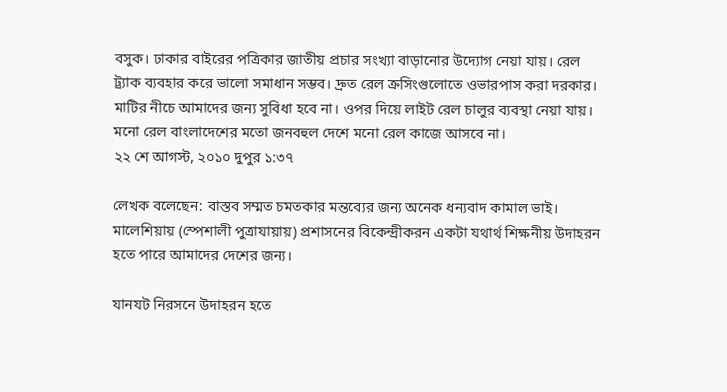বসুক। ঢাকার বাইরের পত্রিকার জাতীয় প্রচার সংখ্যা বাড়ানোর উদ্যোগ নেয়া যায়। রেল ট্র্যাক ব্যবহার করে ভালো সমাধান সম্ভব। দ্রুত রেল ক্রসিংগুলোতে ওভারপাস করা দরকার। মাটির নীচে আমাদের জন্য সুবিধা হবে না। ওপর দিয়ে লাইট রেল চালুর ব্যবস্থা নেয়া যায়। মনো রেল বাংলাদেশের মতো জনবহুল দেশে মনো রেল কাজে আসবে না।
২২ শে আগস্ট, ২০১০ দুপুর ১:৩৭

লেখক বলেছেন: বাস্তব সম্মত চমতকার মন্তব্যের জন্য অনেক ধন্যবাদ কামাল ভাই। মালেশিয়ায় (স্পেশালী পুত্রাযায়ায়) প্রশাসনের বিকেন্দ্রীকরন একটা যথার্থ শিক্ষনীয় উদাহরন হতে পারে আমাদের দেশের জন্য।

যানযট নিরসনে উদাহরন হতে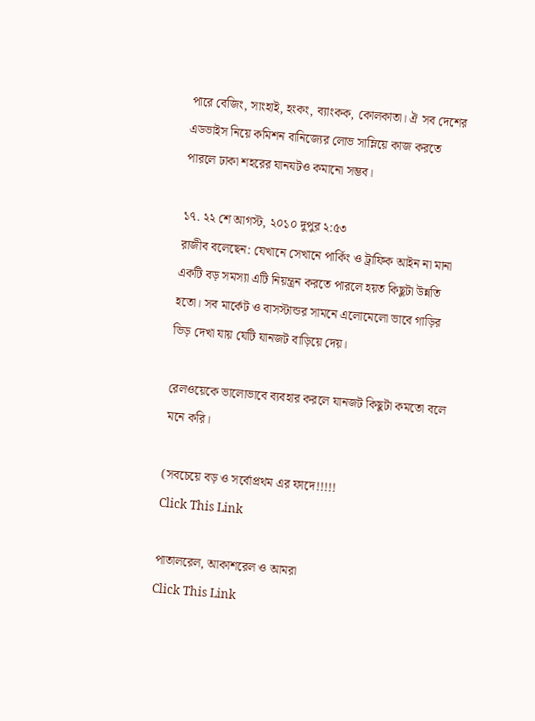পারে বেজিং, সাংহাই, হংকং, ব্যাংকক, কোলকাতা। ঐ সব দেশের এডভাইস নিয়ে কমিশন বানিজ্যের লোভ সাম্লিয়ে কাজ করতে পারলে ঢাকা শহরের যানযটও কমানো সম্ভব।

১৭. ২২ শে আগস্ট, ২০১০ দুপুর ২:৫৩
রাজীব বলেছেন: যেখানে সেখানে পার্কিং ও ট্রাফিক আইন না মানা একটি বড় সমস্যা এটি নিয়ন্ত্রন করতে পারলে হয়ত কিছুটা উন্নতি হতো। সব মার্কেট ও বাসস্টান্ডর সামনে এলোমেলো ভাবে গাড়ির ভিড় দেখা যায় যেটি যানজট বাড়িয়ে দেয়।

রেলওয়েকে ভালোভাবে ব্যবহার করলে যানজট কিছুটা কমতো বলে মনে করি।

(সবচেয়ে বড় ও সর্বোপ্রথম এর ফাদে!!!!!
Click This Link

পাতালরেল, আকাশরেল ও আমরা
Click This Link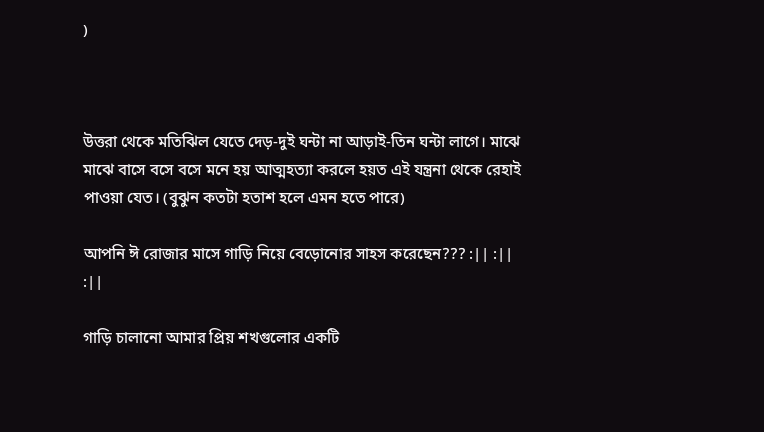)



উত্তরা থেকে মতিঝিল যেতে দেড়-দুই ঘন্টা না আড়াই-তিন ঘন্টা লাগে। মাঝে মাঝে বাসে বসে বসে মনে হয় আত্মহত্যা করলে হয়ত এই যন্ত্রনা থেকে রেহাই পাওয়া যেত। (বুঝুন কতটা হতাশ হলে এমন হতে পারে)

আপনি ঈ রোজার মাসে গাড়ি নিয়ে বেড়োনোর সাহস করেছেন??? :|| :|| :||

গাড়ি চালানো আমার প্রিয় শখগুলোর একটি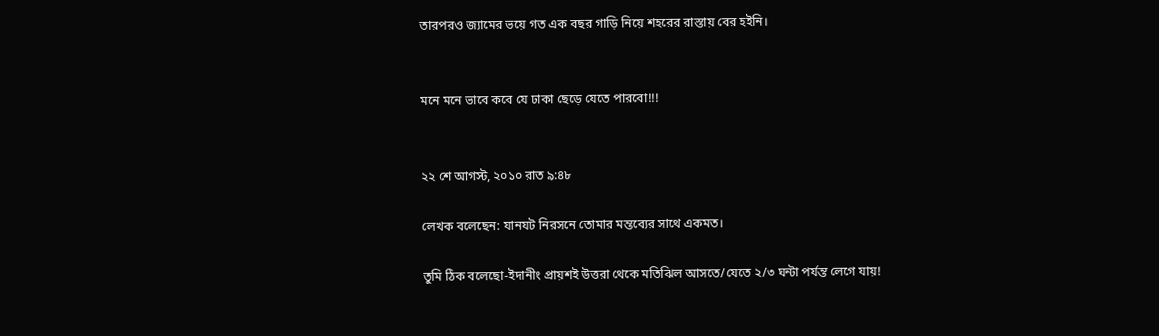তারপরও জ্যামের ভয়ে গত এক বছর গাড়ি নিয়ে শহরের রাস্তায় বের হইনি।


মনে মনে ভাবে কবে যে ঢাকা ছেড়ে যেতে পারবো!!!


২২ শে আগস্ট, ২০১০ রাত ৯:৪৮

লেখক বলেছেন: যানযট নিরসনে তোমার মন্তব্যের সাথে একমত।

তুমি ঠিক বলেছো-ইদানীং প্রায়শই উত্তরা থেকে মতিঝিল আসতে/যেতে ২/৩ ঘন্টা পর্যন্ত লেগে যায়!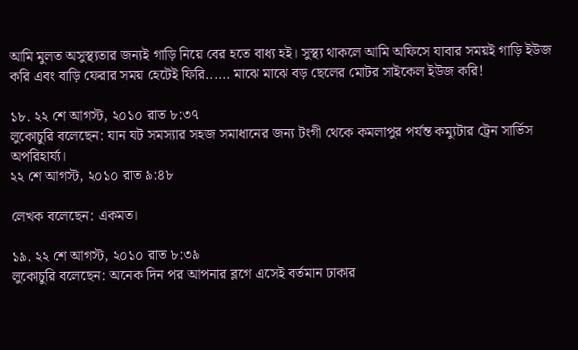আমি মুলত অসুস্থ্যতার জন্যই গাড়ি নিয়ে বের হতে বাধ্য হই। সুস্থ্য থাকলে আমি অফিসে যাবার সময়ই গাড়ি ইউজ করি এবং বাড়ি ফেরার সময় হেটেই ফিরি...... মাঝে মাঝে বড় ছেলের মোটর সাইকেল ইউজ করি!

১৮. ২২ শে আগস্ট, ২০১০ রাত ৮:৩৭
লুকোচুরি বলেছেন: যান যট সমস্যার সহজ সমাধানের জন্য টংগী থেকে কমলাপুর পর্যন্ত কম্যুটার ট্রেন সার্ভিস অপরিহার্য্য।
২২ শে আগস্ট, ২০১০ রাত ৯:৪৮

লেখক বলেছেন: একমত।

১৯. ২২ শে আগস্ট, ২০১০ রাত ৮:৩৯
লুকোচুরি বলেছেন: অনেক দিন পর আপনার ব্লগে এসেই বর্তমান ঢাকার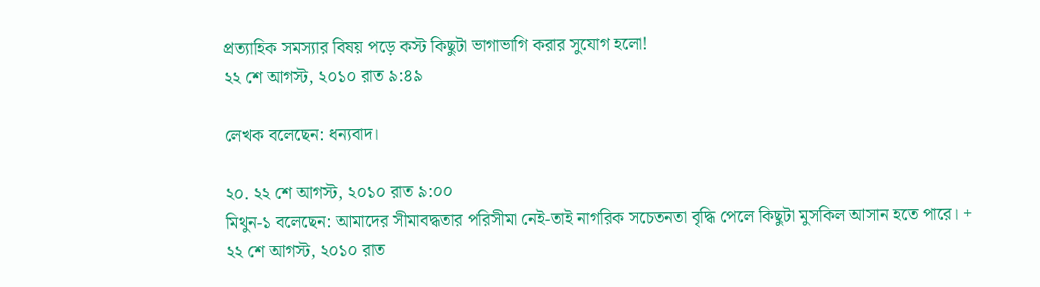প্রত্যাহিক সমস্যার বিষয় পড়ে কস্ট কিছুটা ভাগাভাগি করার সুযোগ হলো!
২২ শে আগস্ট, ২০১০ রাত ৯:৪৯

লেখক বলেছেন: ধন্যবাদ।

২০. ২২ শে আগস্ট, ২০১০ রাত ৯:০০
মিথুন-১ বলেছেন: আমাদের সীমাবদ্ধতার পরিসীমা নেই-তাই নাগরিক সচেতনতা বৃদ্ধি পেলে কিছুটা মুসকিল আসান হতে পারে। +
২২ শে আগস্ট, ২০১০ রাত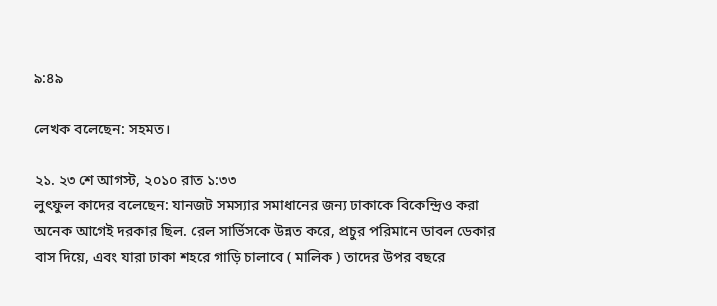৯:৪৯

লেখক বলেছেন: সহমত।

২১. ২৩ শে আগস্ট, ২০১০ রাত ১:৩৩
লুৎফুল কাদের বলেছেন: যানজট সমস্যার সমাধানের জন্য ঢাকাকে বিকেন্দ্রিও করা অনেক আগেই দরকার ছিল. রেল সার্ভিসকে উন্নত করে, প্রচুর পরিমানে ডাবল ডেকার বাস দিয়ে, এবং যারা ঢাকা শহরে গাড়ি চালাবে ( মালিক ) তাদের উপর বছরে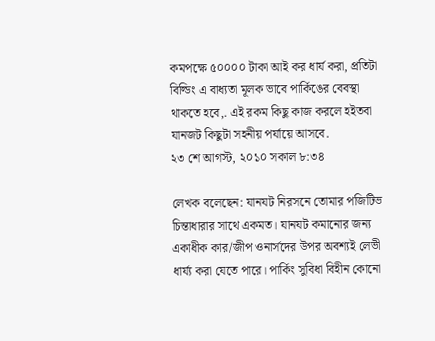কমপক্ষে ৫০০০০ টাকা আই কর ধার্য করা, প্রতিটা বিল্ডিং এ বাধ্যতা মূলক ভাবে পার্কিঙের বেবস্থা থাকতে হবে,. এই রকম কিছু কাজ করলে হইতবা যানজট কিছুটা সহনীয় পর্যায়ে আসবে.
২৩ শে আগস্ট, ২০১০ সকাল ৮:৩৪

লেখক বলেছেন: যানযট নিরসনে তোমার পজিটিভ চিন্তাধারার সাথে একমত। যানযট কমানোর জন্য একাধীক কার/জীপ ওনার্সদের উপর অবশ্যই লেভী ধার্য্য করা যেতে পারে। পার্কিং সুবিধা বিহীন কোনো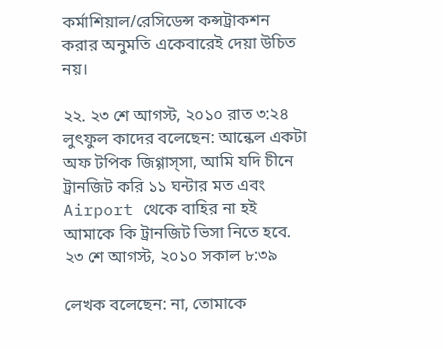কর্মাশিয়াল/রেসিডেন্স কন্সট্রাকশন করার অনুমতি একেবারেই দেয়া উচিত নয়।

২২. ২৩ শে আগস্ট, ২০১০ রাত ৩:২৪
লুৎফুল কাদের বলেছেন: আন্কেল একটা অফ টপিক জিগ্গাস্সা, আমি যদি চীনে ট্রানজিট করি ১১ ঘন্টার মত এবং Airport থেকে বাহির না হই আমাকে কি ট্রানজিট ভিসা নিতে হবে.
২৩ শে আগস্ট, ২০১০ সকাল ৮:৩৯

লেখক বলেছেন: না, তোমাকে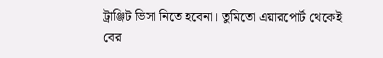ট্রাঞ্জিট ভিসা নিতে হবেনা। তুমিতো এয়ারপোর্ট থেকেই বের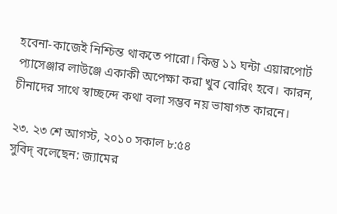হবেনা-কাজেই নিশ্চিন্ত থাকতে পারো। কিন্তু ১১ ঘন্টা এয়ারপোর্ট প্যাসেঞ্জার লাউঞ্জে একাকী অপেক্ষা করা খুব বোরিং হবে। কারন, চীনাদের সাথে স্বাচ্ছন্দে কথা বলা সম্ভব নয় ভাষাগত কারনে।

২৩. ২৩ শে আগস্ট, ২০১০ সকাল ৮:৫৪
সুবিদ্ বলেছেন: জ্যামের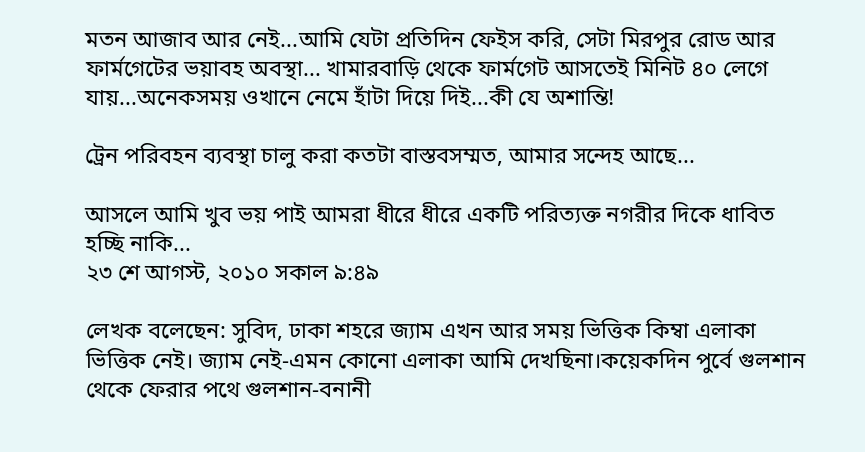মতন আজাব আর নেই...আমি যেটা প্রতিদিন ফেইস করি, সেটা মিরপুর রোড আর ফার্মগেটের ভয়াবহ অবস্থা... খামারবাড়ি থেকে ফার্মগেট আসতেই মিনিট ৪০ লেগে যায়...অনেকসময় ওখানে নেমে হাঁটা দিয়ে দিই...কী যে অশান্তি!

ট্রেন পরিবহন ব্যবস্থা চালু করা কতটা বাস্তবসম্মত, আমার সন্দেহ আছে...

আসলে আমি খুব ভয় পাই আমরা ধীরে ধীরে একটি পরিত্যক্ত নগরীর দিকে ধাবিত হচ্ছি নাকি...
২৩ শে আগস্ট, ২০১০ সকাল ৯:৪৯

লেখক বলেছেন: সুবিদ, ঢাকা শহরে জ্যাম এখন আর সময় ভিত্তিক কিম্বা এলাকা ভিত্তিক নেই। জ্যাম নেই-এমন কোনো এলাকা আমি দেখছিনা।কয়েকদিন পুর্বে গুলশান থেকে ফেরার পথে গুলশান-বনানী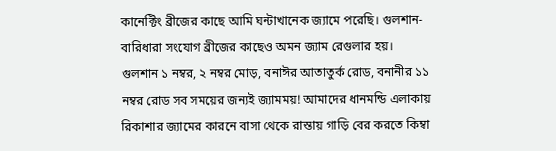কানেক্টিং ব্রীজের কাছে আমি ঘন্টাখানেক জ্যামে পরেছি। গুলশান-বারিধারা সংযোগ ব্রীজের কাছেও অমন জ্যাম রেগুলার হয়। গুলশান ১ নম্বর, ২ নম্বর মোড়, বনাঈর আতাতুর্ক রোড, বনানীর ১১ নম্বর রোড সব সময়ের জন্যই জ্যামময়! আমাদের ধানমন্ডি এলাকায় রিকাশার জ্যামের কারনে বাসা থেকে রাস্তায় গাড়ি বের করতে কিম্বা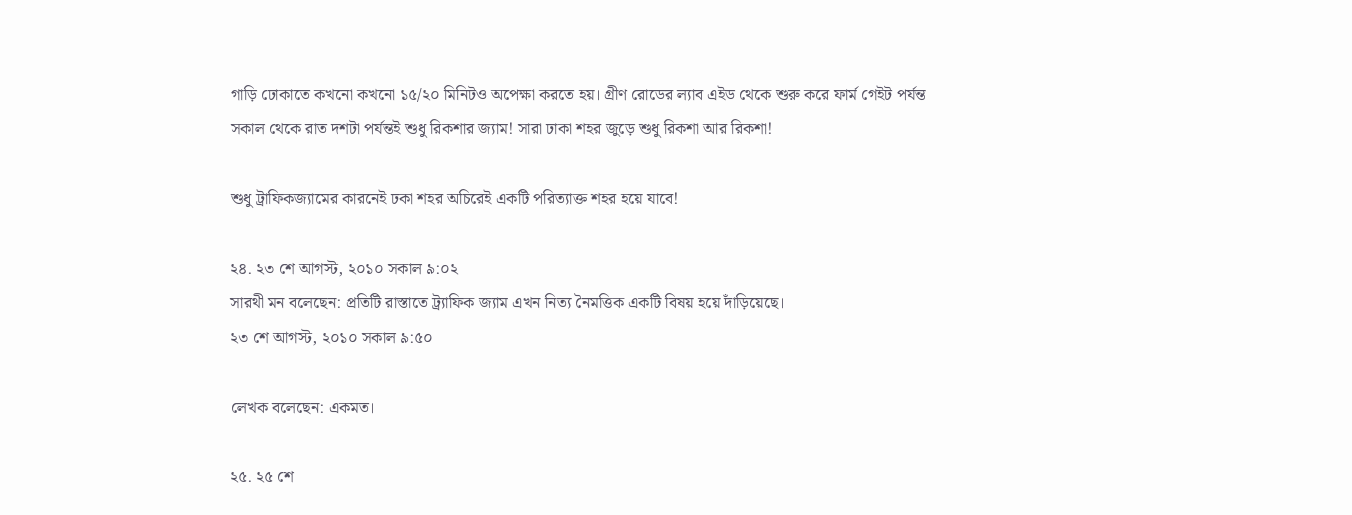গাড়ি ঢোকাতে কখনো কখনো ১৫/২০ মিনিটও অপেক্ষা করতে হয়। গ্রীণ রোডের ল্যাব এইড থেকে শুরু করে ফার্ম গেইট পর্যন্ত সকাল থেকে রাত দশটা পর্যন্তই শুধু রিকশার জ্যাম! সারা ঢাকা শহর জুড়ে শুধু রিকশা আর রিকশা!

শুধু ট্রাফিকজ্যামের কারনেই ঢকা শহর অচিরেই একটি পরিত্যাক্ত শহর হয়ে যাবে!

২৪. ২৩ শে আগস্ট, ২০১০ সকাল ৯:০২
সারথী মন বলেছেন: প্রতিটি রাস্তাতে ট্র্যাফিক জ্যাম এখন নিত্য নৈমত্তিক একটি বিষয় হয়ে দাঁড়িয়েছে।
২৩ শে আগস্ট, ২০১০ সকাল ৯:৫০

লেখক বলেছেন: একমত।

২৫. ২৫ শে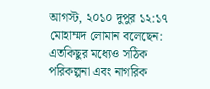আগস্ট, ২০১০ দুপুর ১২:১৭
মোহাম্মদ লোমান বলেছেন: এতকিছুর মধ্যেও সঠিক পরিকল্পনা এবং নাগরিক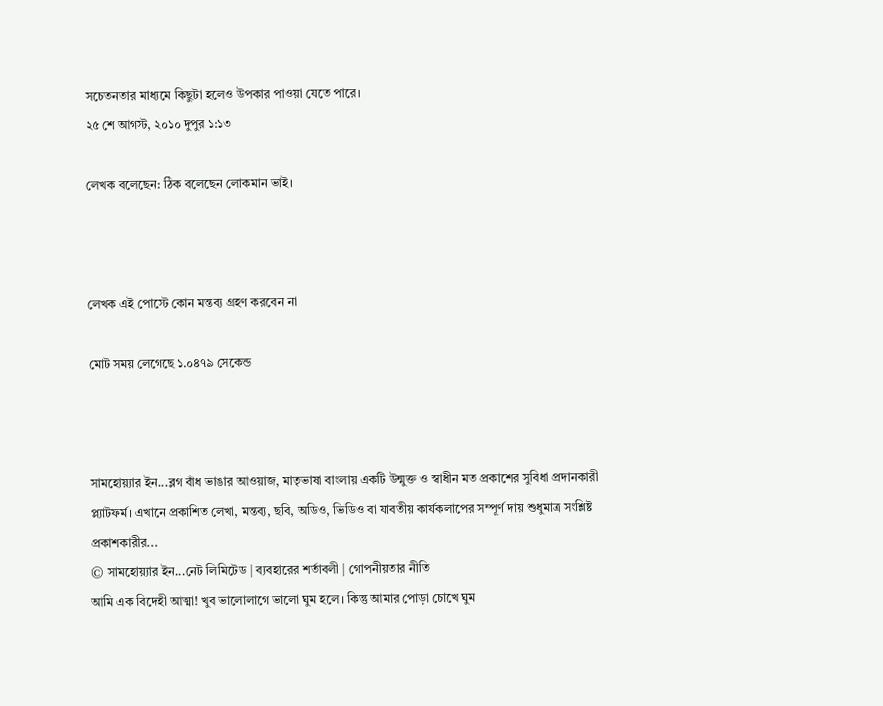সচেতনতার মাধ্যমে কিছুটা হলেও উপকার পাওয়া যেতে পারে।
২৫ শে আগস্ট, ২০১০ দুপুর ১:১৩

লেখক বলেছেন: ঠিক বলেছেন লোকমান ভাই।



লেখক এই পোস্টে কোন মন্তব্য গ্রহণ করবেন না

মোট সময় লেগেছে ১.০৪৭৯ সেকেন্ড



সামহোয়‍্যার ইন...ব্লগ বাঁধ ভাঙার আওয়াজ, মাতৃভাষা বাংলায় একটি উন্মুক্ত ও স্বাধীন মত প্রকাশের সুবিধা প্রদানকারী প্ল্যাটফর্ম। এখানে প্রকাশিত লেখা, মন্তব‍্য, ছবি, অডিও, ভিডিও বা যাবতীয় কার্যকলাপের সম্পূর্ণ দায় শুধুমাত্র সংশ্লিষ্ট প্রকাশকারীর...
© সামহোয়্যার ইন...নেট লিমিটেড | ব্যবহারের শর্তাবলী | গোপনীয়তার নীতি
আমি এক বিদেহী আত্মা! খুব ভালোলাগে ভালো ঘুম হলে। কিন্তু আমার পোড়া চোখে ঘুম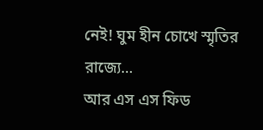নেই! ঘুম হীন চোখে স্মৃতির রাজ্যে...
আর এস এস ফিড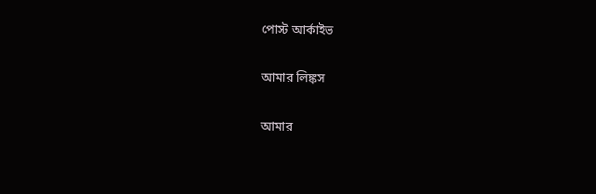পোস্ট আর্কাইভ

আমার লিঙ্কস

আমার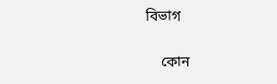বিভাগ

    কোন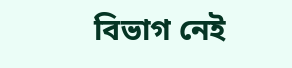বিভাগ নেই